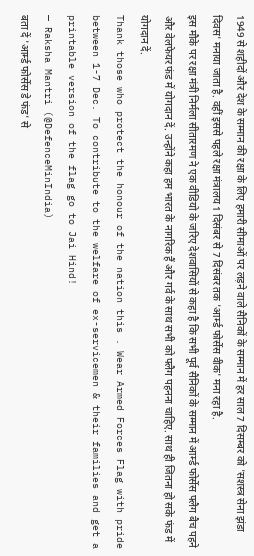1949 से शहीदों और देश के सम्मान की रक्षा के लिए हमारी सीमाओं पर लड़ने वाले सैनिकों के सम्मान में हर साल 7 दिसम्बर को 'सशस्त्र सेना झंडा दिवस' मनाया जाता है. वहीं इससे पहले रक्षा मंत्रालय 1 दिसंबर से 7 दिसंबर तक 'आर्म्ड फोर्सेस वीक' मना रहा है.
इस मौके पर रक्षा मंत्री निर्मला सीतारमण ने एक वीडियो के जरिए देशवासियों से कहा है कि सभी पूर्व सैनिकों के सम्मान में आर्म्ड फोर्सेस फ्लैग बैच पहने और वेलफेयर फंड में योगदान दें. उन्होंने कहा हम भारत के नागरिक हैं और गर्व के साथ सभी को फ्लैग पहनना चाहिए. साथ ही जितना हो सके फंड में योगदान दें.
Thank those who protect the honour of the nation this . Wear Armed Forces Flag with pride between 1-7 Dec. To contribute to the welfare of ex-servicemen & their families and get a printable version of the flag go to Jai Hind!
— Raksha Mantri (@DefenceMinIndia)
बता दें 'आर्म्ड फोर्सेस डे फंड' से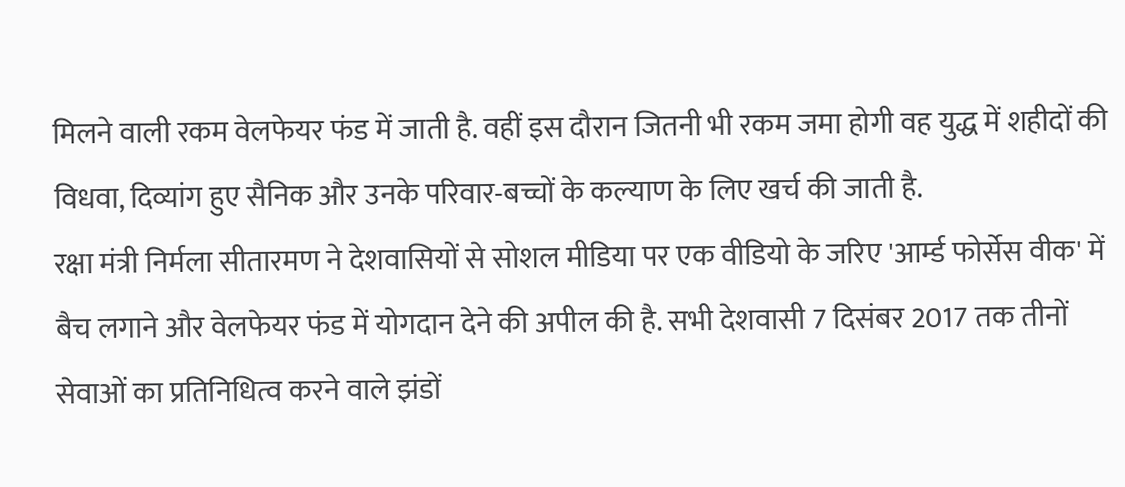मिलने वाली रकम वेलफेयर फंड में जाती है. वहीं इस दौरान जितनी भी रकम जमा होगी वह युद्ध में शहीदों की विधवा, दिव्यांग हुए सैनिक और उनके परिवार-बच्चों के कल्याण के लिए खर्च की जाती है.
रक्षा मंत्री निर्मला सीतारमण ने देशवासियों से सोशल मीडिया पर एक वीडियो के जरिए 'आर्म्ड फोर्सेस वीक' में बैच लगाने और वेलफेयर फंड में योगदान देने की अपील की है. सभी देशवासी 7 दिसंबर 2017 तक तीनों सेवाओं का प्रतिनिधित्व करने वाले झंडों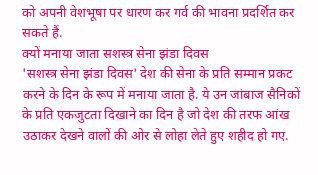को अपनी वेशभूषा पर धारण कर गर्व की भावना प्रदर्शित कर सकते हैं.
क्यों मनाया जाता सशस्त्र सेना झंडा दिवस
'सशस्त्र सेना झंडा दिवस' देश की सेना के प्रति सम्मान प्रकट करने के दिन के रूप में मनाया जाता है. ये उन जांबाज सैनिकों के प्रति एकजुटता दिखाने का दिन है जो देश की तरफ आंख उठाकर देखने वालों की ओर से लोहा लेते हुए शहीद हो गए.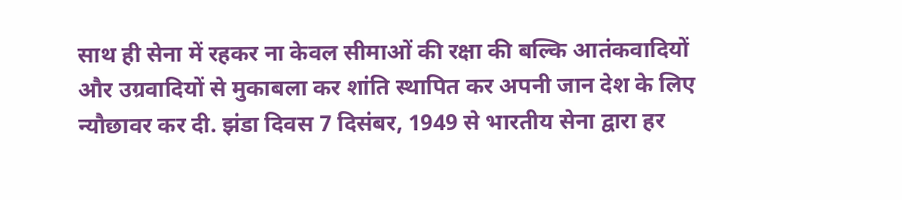साथ ही सेना में रहकर ना केवल सीमाओं की रक्षा की बल्कि आतंकवादियों और उग्रवादियों से मुकाबला कर शांति स्थापित कर अपनी जान देश के लिए न्यौछावर कर दी. झंडा दिवस 7 दिसंबर, 1949 से भारतीय सेना द्वारा हर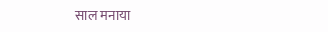साल मनाया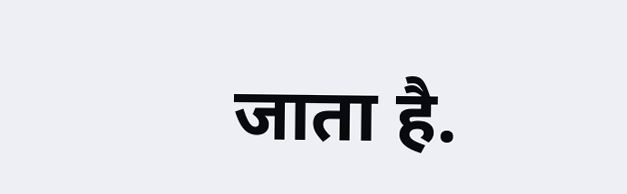जाता है.